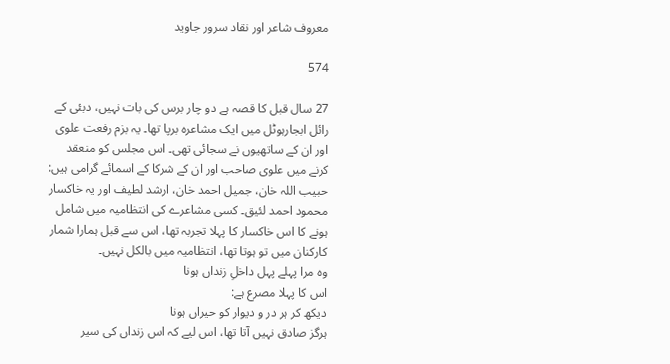معروف شاعر اور نقاد سرور جاوید

574

27 سال قبل کا قصہ ہے دو چار برس کی بات نہیں، دبئی کے رائل ابجارہوٹل میں ایک مشاعرہ برپا تھا۔ یہ بزم رفعت علوی اور ان کے ساتھیوں نے سجائی تھی۔ اس مجلس کو منعقد کرنے میں علوی صاحب اور ان کے شرکا کے اسمائے گرامی ہیں: حبیب اللہ خان، جمیل احمد خان، ارشد لطیف اور یہ خاکسار محمود احمد لئیق۔ کسی مشاعرے کی انتظامیہ میں شامل ہونے کا اس خاکسار کا پہلا تجربہ تھا، اس سے قبل ہمارا شمار کارکنان میں تو ہوتا تھا، انتظامیہ میں بالکل نہیں۔
وہ مرا پہلے پہل داخلِ زنداں ہونا
اس کا پہلا مصرع ہے:
دیکھ کر ہر در و دیوار کو حیراں ہونا
ہرگز صادق نہیں آتا تھا، اس لیے کہ اس زنداں کی سیر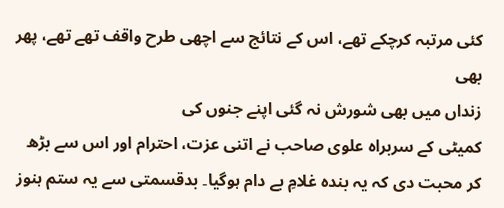کئی مرتبہ کرچکے تھے، اس کے نتائج سے اچھی طرح واقف تھے تھے، پھر بھی
زنداں میں بھی شورش نہ گئی اپنے جنوں کی
کمیٹی کے سربراہ علوی صاحب نے اتنی عزت، احترام اور اس سے بڑھ کر محبت دی کہ یہ بندہ غلامِ بے دام ہوگیا۔ بدقسمتی سے یہ ستم ہنوز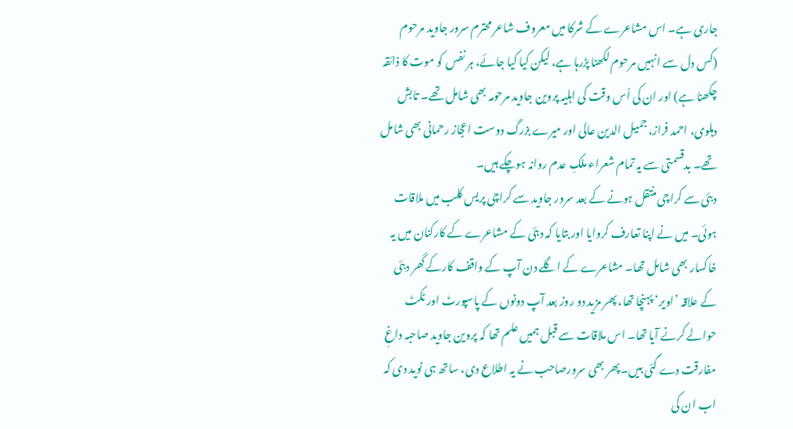جاری ہے۔ اس مشاعرے کے شرکا میں معروف شاعر محترم سرور جاوید مرحوم (کس دل سے انہیں مرحوم لکھنا پڑرہا ہے، لیکن کیا کیا جائے، ہر نفس کو موت کا ذائقہ چکھنا ہے) اور ان کی اُس وقت کی اہلیہ پروین جاوید مرحومہ بھی شامل تھے۔ تابش دہلوی، احمد فراز، جمیل الدین عالی اور میرے بزرگ دوست اعجاز رحمانی بھی شامل تھے۔ بدقسمتی سے یہ تمام شعراء ملکِ عدم روانہ ہوچکے ہیں۔
دبئی سے کراچی منتقل ہونے کے بعد سرور جاوید سے کراچی پریس کلب میں ملاقات ہوئی۔ میں نے اپنا تعارف کروایا اور بتایا کہ دبئی کے مشاعرے کے کارکنان میں یہ خاکسار بھی شامل تھا۔ مشاعرے کے اگلے دن آپ کے واقف کارکے گھر دبئی کے علاقہ ’اویر‘ پہنچا تھا، پھر مزید دو روز بعد آپ دونوں کے پاسپورٹ اور ٹکٹ حوالے کرنے آیا تھا۔ اس ملاقات سے قبل ہمیں علم تھا کہ پروین جاوید صاحبہ داغِ مفارقت دے گئی ہیں۔ پھر بھی سرورصاحب نے یہ اطلاع دی، ساتھ ہی نوید دی کہ اب ان کی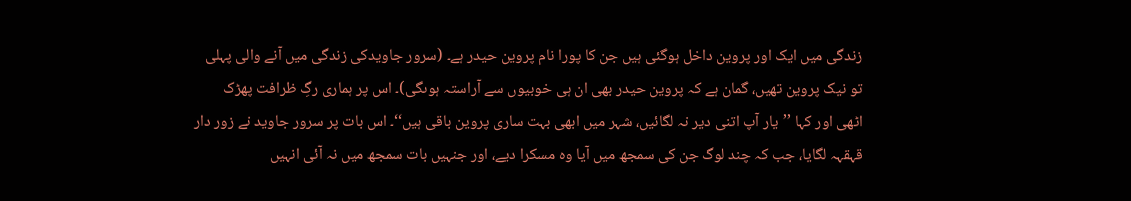زندگی میں ایک اور پروین داخل ہوگئی ہیں جن کا پورا نام پروین حیدر ہے۔ (سرور جاویدکی زندگی میں آنے والی پہلی تو نیک پروین تھیں، گمان ہے کہ پروین حیدر بھی ان ہی خوبیوں سے آراستہ ہوںگی)۔ اس پر ہماری رگِ ظرافت پھڑک اٹھی اور کہا ’’یار آپ اتنی دیر نہ لگائیں، شہر میں ابھی بہت ساری پروین باقی ہیں‘‘۔ اس بات پر سرور جاوید نے زور دار قہقہہ لگایا، جب کہ چند لوگ جن کی سمجھ میں آیا وہ مسکرا دیے، اور جنہیں بات سمجھ میں نہ آئی انہیں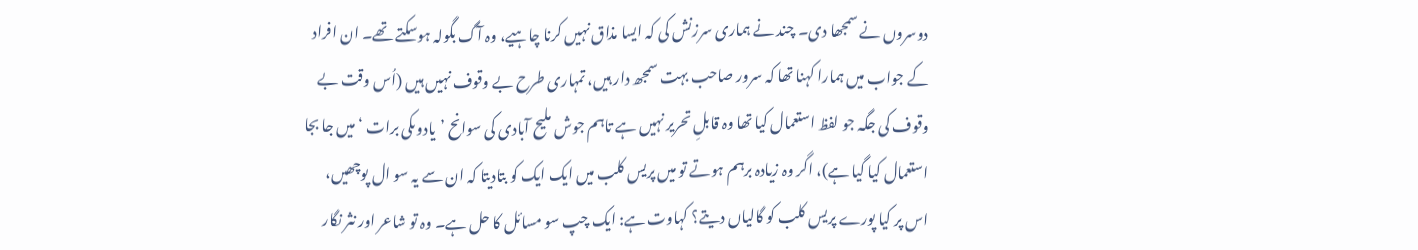دوسروں نے سمجھا دی۔ چند نے ہماری سرزنش کی کہ ایسا مذاق نہیں کرنا چاہیے، وہ آگ بگولہ ہوسکتے تھے۔ ان افراد کے جواب میں ہمارا کہنا تھا کہ سرور صاحب بہت سمجھ دار ہیں، تمہاری طرح بے وقوف نہیں ہیں (اُس وقت بے وقوف کی جگہ جو لفظ استعمال کیا تھا وہ قابلِ تحریر نہیں ہے تاہم جوش ملیح آبادی کی سوانح ’یادوںکی برات ‘میں جا بجا استعمال کیا گیا ہے)، اگر وہ زیادہ برہم ہوتے تو میں پریس کلب میں ایک ایک کو بتادیتا کہ ان سے یہ سو ال پوچھیں، اس پر کیا پورے پریس کلب کو گالیاں دیتے؟ کہاوت ہے: ایک چپ سو مسائل کا حل ہے۔ وہ تو شاعر اور نثر نگار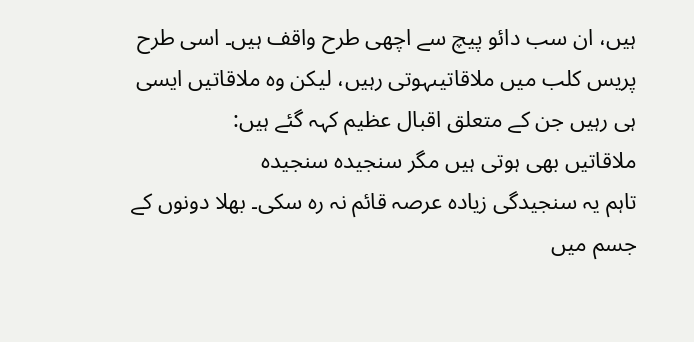ہیں، ان سب دائو پیچ سے اچھی طرح واقف ہیں۔ اسی طرح پریس کلب میں ملاقاتیںہوتی رہیں، لیکن وہ ملاقاتیں ایسی ہی رہیں جن کے متعلق اقبال عظیم کہہ گئے ہیں:
ملاقاتیں بھی ہوتی ہیں مگر سنجیدہ سنجیدہ
تاہم یہ سنجیدگی زیادہ عرصہ قائم نہ رہ سکی۔ بھلا دونوں کے جسم میں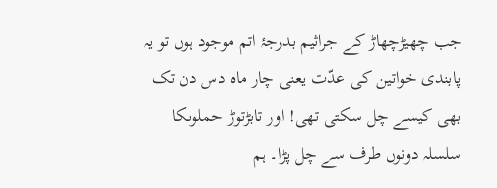جب چھیڑچھاڑ کے جراثیم بدرجۂ اتم موجود ہوں تو یہ پابندی خواتین کی عدّت یعنی چار ماہ دس دن تک بھی کیسے چل سکتی تھی! اور تابڑتوڑ حملوںکا سلسلہ دونوں طرف سے چل پڑا۔ ہم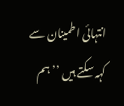انتہائی اطمینان سے کہہ سکتے ہیں ’’ہم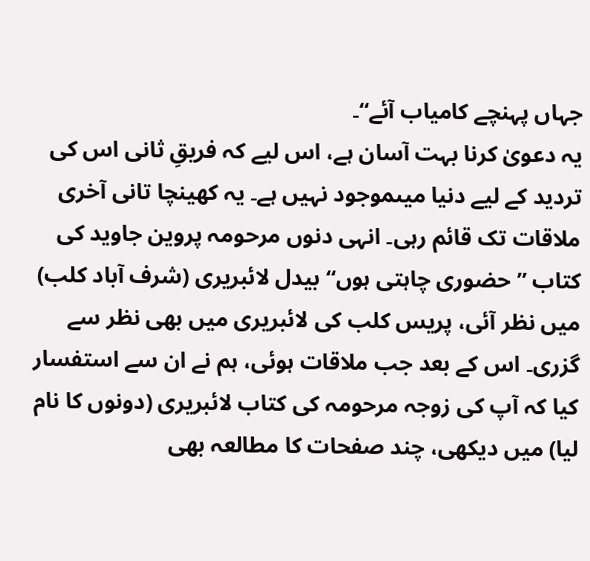جہاں پہنچے کامیاب آئے‘‘۔
یہ دعویٰ کرنا بہت آسان ہے، اس لیے کہ فریقِ ثانی اس کی تردید کے لیے دنیا میںموجود نہیں ہے۔ یہ کھینچا تانی آخری ملاقات تک قائم رہی۔ انہی دنوں مرحومہ پروین جاوید کی کتاب ’’حضوری چاہتی ہوں‘‘ بیدل لائبریری (شرف آباد کلب) میں نظر آئی، پریس کلب کی لائبریری میں بھی نظر سے گزری۔ اس کے بعد جب ملاقات ہوئی، ہم نے ان سے استفسار کیا کہ آپ کی زوجہ مرحومہ کی کتاب لائبریری (دونوں کا نام لیا) میں دیکھی، چند صفحات کا مطالعہ بھی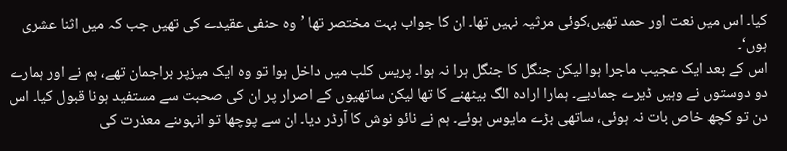کیا۔ اس میں نعت اور حمد تھیں،کوئی مرثیہ نہیں تھا۔ ان کا جواب بہت مختصر تھا ’وہ حنفی عقیدے کی تھیں جب کہ میں اثنا عشری ہوں‘۔
اس کے بعد ایک عجیب ماجرا ہوا لیکن جنگل کا جنگل ہرا نہ ہوا۔ پریس کلب میں داخل ہوا تو وہ ایک میزپر براجمان تھے، ہم نے اور ہمارے دو دوستوں نے وہیں ڈیرے جمادیے۔ ہمارا ارادہ الگ بیٹھنے کا تھا لیکن ساتھیوں کے اصرار پر ان کی صحبت سے مستفید ہونا قبول کیا۔ اس دن تو کچھ خاص بات نہ ہوئی، ساتھی بڑے مایوس ہوئے۔ ہم نے نائو نوش کا آرڈر دیا۔ ان سے پوچھا تو انہوںنے معذرت کی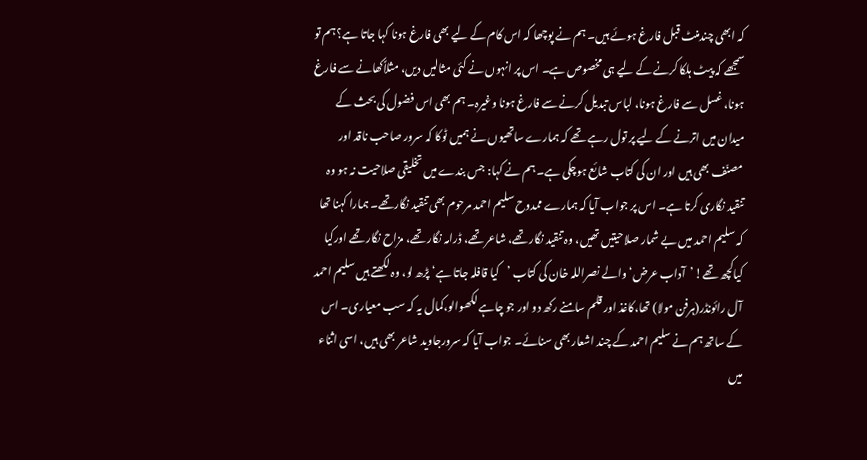کہ ابھی چندمنٹ قبل فارغ ہوئے ہیں۔ ہم نے پوچھا کہ اس کام کے لیے بھی فارغ ہونا کہا جاتا ہے؟ ہم تو سمجھے کہ پیٹ ہلکا کرنے کے لیے ہی مخصوص ہے۔ اس پر انہوں نے کئی مثالیں دیں، مثلاًکھانے سے فارغ ہونا، غسل سے فارغ ہونا، لباس تبدیل کرنے سے فارغ ہونا وغیرہ۔ ہم بھی اس فضول کی بحث کے میدان میں اترنے کے لیے پر تول رہے تھے کہ ہمارے ساتھیوں نے ہمیں ٹوکا کہ سرور صاحب ناقد اور مصنّف بھی ہیں اور ان کی کتاب شائع ہوچکی ہے۔ ہم نے کہا: جس بندے میں تخلیقی صلاحیت نہ ہو وہ تنقید نگاری کرتا ہے۔ اس پر جواب آیا کہ ہمارے ممدوح سلیم احمد مرحوم بھی تنقید نگارتھے۔ ہمارا کہنا تھا کہ سلیم احمد میں بے شمار صلاحیتیں تھیں، وہ تنقید نگار تھے، شاعر تھے، ڈرامہ نگار تھے، مزاح نگار تھے اورکیا کیاکچھ تھے! ’آداب عرض‘ والے نصراللہ خان کی کتاب ’کیا قافلہ جاتا ہے‘ پڑھ لو، وہ لکھتے ہیں سلیم احمد آل رائونڈر(ہرفن مولا) تھا،کاغذ اور قلم سامنے رکھ دو اور جو چاہے لکھوالو،کمال یہ کہ سب معیاری۔ اس کے ساتھ ہم نے سلیم احمد کے چند اشعار بھی سنائے۔ جواب آیا کہ سرورجاوید شاعر بھی ہیں، اسی اثناء میں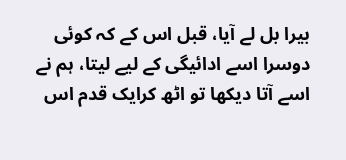بیرا بل لے آیا، قبل اس کے کہ کوئی دوسرا اسے ادائیگی کے لیے لیتا، ہم نے اسے آتا دیکھا تو اٹھ کرایک قدم اس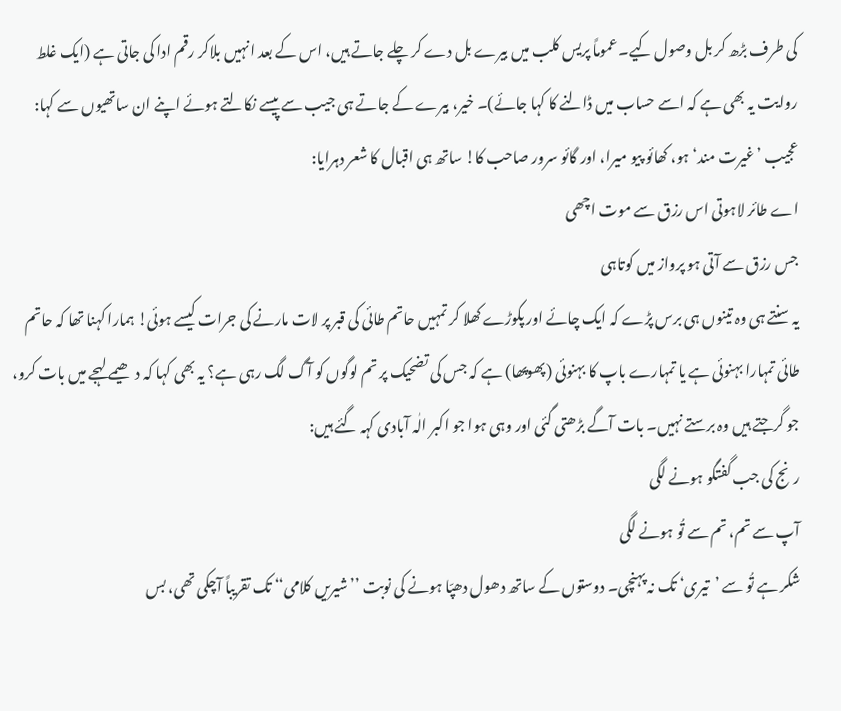کی طرف بڑھ کر بل وصول کیے۔ عموماً پریس کلب میں بیرے بل دے کر چلے جاتے ہیں، اس کے بعد انہیں بلاکر رقم ادا کی جاتی ہے (ایک غلط روایت یہ بھی ہے کہ اسے حساب میں ڈالنے کا کہا جائے)۔ خیر، بیرے کے جاتے ہی جیب سے پیسے نکالتے ہوئے اپنے ان ساتھیوں سے کہا: عجیب ’غیرت مند‘ہو، کھائو پیو میرا، اور گائو سرور صاحب کا! ساتھ ہی اقبال کا شعر دہرایا:
اے طائر لاہوتی اس رزق سے موت اچھی
جس رزق سے آتی ہو پرواز میں کوتاہی
یہ سنتے ہی وہ تینوں ہی برس پڑے کہ ایک چائے اور پکوڑے کھلا کر تمہیں حاتم طائی کی قبر پر لات مارنے کی جرات کیسے ہوئی! ہمارا کہنا تھا کہ حاتم طائی تمہارا بہنوئی ہے یا تمہارے باپ کا بہنوئی (پھوپھا) ہے کہ جس کی تضحیک پر تم لوگوں کو آگ لگ رہی ہے؟ یہ بھی کہا کہ دھیمے لہجے میں بات کرو، جو گرجتے ہیں وہ برستے نہیں۔ بات آگے بڑھتی گئی اور وہی ہوا جو اکبر الٰہ آبادی کہہ گئے ہیں:
رنج کی جب گفتگو ہونے لگی
آپ سے تم، تم سے تُو ہونے لگی
شکر ہے تُو سے ’تیری‘ تک نہ پہنچی۔ دوستوں کے ساتھ دھول دھپّا ہونے کی نوبت ’’شیریں کلامی‘‘ تک تقریباً آچکی تھی، بس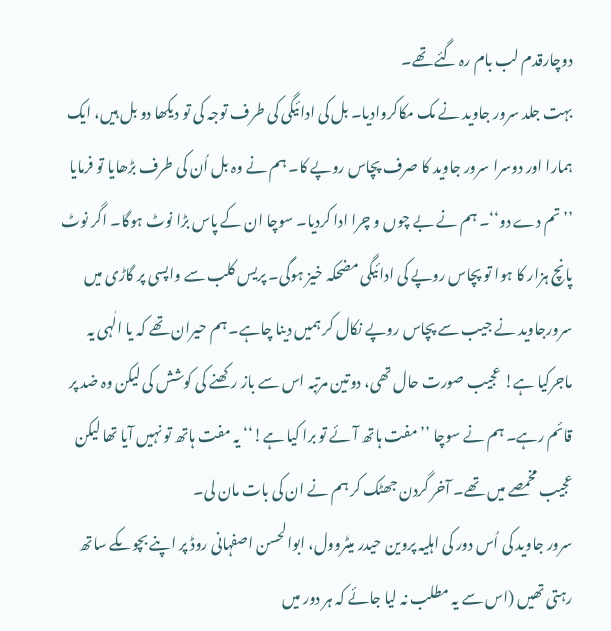دوچارقدم لب بام رہ گئے تھے۔
بہت جلد سرور جاوید نے مک مکاکروادیا۔ بل کی ادائیگی کی طرف توجہ کی تو دیکھا دو بل ہیں، ایک ہمارا اور دوسرا سرور جاوید کا صرف پچاس روپے کا۔ ہم نے وہ بل اُن کی طرف بڑھایا تو فرمایا ’’تم دے دو‘‘۔ ہم نے بے چوں و چرا ادا کردیا۔ سوچا ان کے پاس بڑا نوٹ ہوگا۔ اگر نوٹ پانچ ہزار کا ہوا تو پچاس روپے کی ادائیگی مضحکہ خیز ہوگی۔ پریس کلب سے واپسی پر گاڑی میں سرورجاوید نے جیب سے پچاس روپے نکال کر ہمیں دینا چاہے۔ ہم حیران تھے کہ یا الٰہی یہ ماجرکیا ہے! عجیب صورت حال تھی، دوتین مرتبہ اس سے باز رکھنے کی کوشش کی لیکن وہ ضد پر قائم رہے۔ ہم نے سوچا ’’مفت ہاتھ آئے تو برا کیا ہے!‘‘ یہ مفت ہاتھ تو نہیں آیا تھا لیکن عجیب مخمصے میں تھے۔ آخر گردن جھٹک کر ہم نے ان کی بات مان لی۔
سرور جاوید کی اُس دور کی اہلیہ پروین حیدر میٹروول، ابوالحسن اصفہانی روڈ پر اپنے بچوںکے ساتھ رہتی تھیں (اس سے یہ مطلب نہ لیا جائے کہ ہر دور میں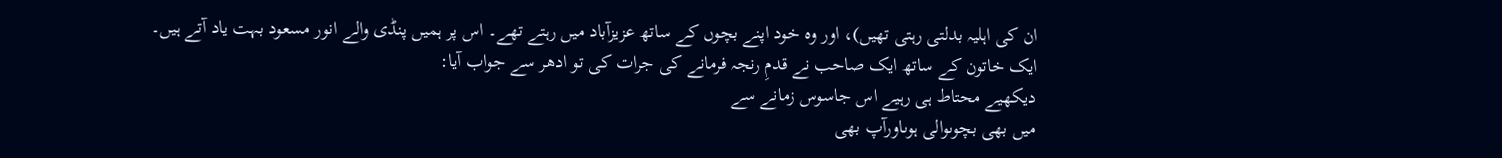ان کی اہلیہ بدلتی رہتی تھیں)، اور وہ خود اپنے بچوں کے ساتھ عزیزآباد میں رہتے تھے۔ اس پر ہمیں پنڈی والے انور مسعود بہت یاد آتے ہیں۔ ایک خاتون کے ساتھ ایک صاحب نے قدمِ رنجہ فرمانے کی جرات کی تو ادھر سے جواب آیا:
دیکھیے محتاط ہی رہیے اس جاسوس زمانے سے
میں بھی بچوںوالی ہوںاورآپ بھی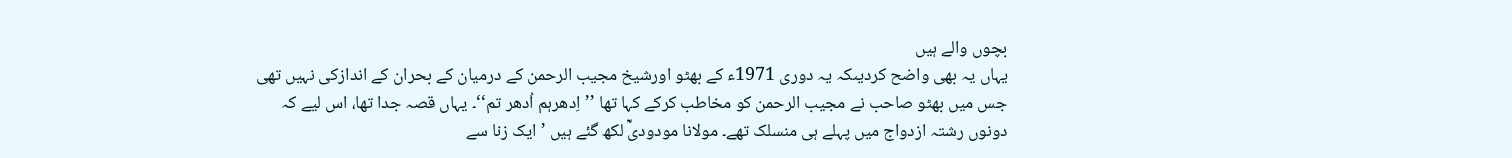بچوں والے ہیں
یہاں یہ بھی واضح کردیںکہ یہ دوری 1971ء کے بھٹو اورشیخ مجیب الرحمن کے درمیان کے بحران کے اندازکی نہیں تھی جس میں بھٹو صاحب نے مجیب الرحمن کو مخاطب کرکے کہا تھا ’’اِدھرہم اُدھر تم‘‘۔ یہاں قصہ جدا تھا، اس لیے کہ دونوں رشتہ ازدواج میں پہلے ہی منسلک تھے۔ مولانا مودودیؒ لکھ گئے ہیں ’ایک زنا سے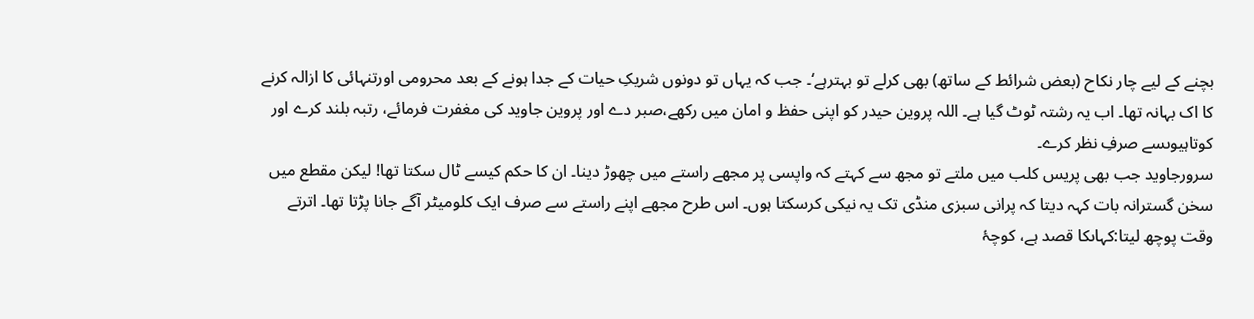بچنے کے لیے چار نکاح (بعض شرائط کے ساتھ) بھی کرلے تو بہترہے‘۔ جب کہ یہاں تو دونوں شریکِ حیات کے جدا ہونے کے بعد محرومی اورتنہائی کا ازالہ کرنے کا اک بہانہ تھا۔ اب یہ رشتہ ٹوٹ گیا ہے۔ اللہ پروین حیدر کو اپنی حفظ و امان میں رکھے،صبر دے اور پروین جاوید کی مغفرت فرمائے، رتبہ بلند کرے اور کوتاہیوںسے صرفِ نظر کرے۔
سرورجاوید جب بھی پریس کلب میں ملتے تو مجھ سے کہتے کہ واپسی پر مجھے راستے میں چھوڑ دینا۔ ان کا حکم کیسے ٹال سکتا تھا! لیکن مقطع میں سخن گسترانہ بات کہہ دیتا کہ پرانی سبزی منڈی تک یہ نیکی کرسکتا ہوں۔ اس طرح مجھے اپنے راستے سے صرف ایک کلومیٹر آگے جانا پڑتا تھا۔ اترتے وقت پوچھ لیتا:کہاںکا قصد ہے، کوچۂ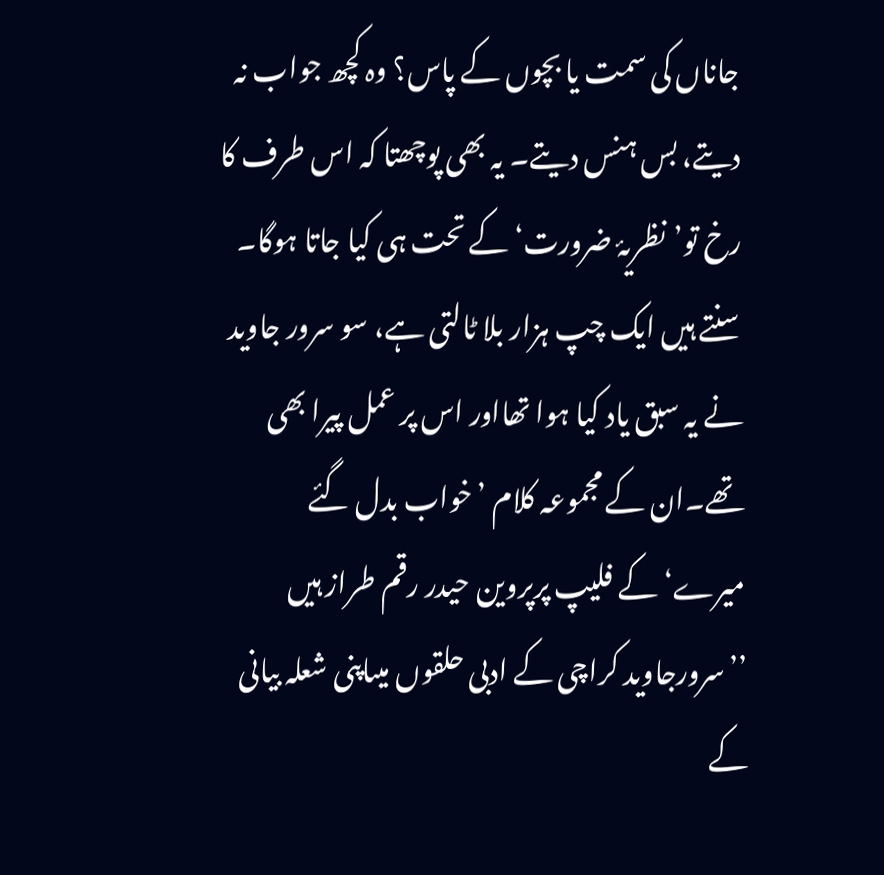جاناں کی سمت یا بچوں کے پاس؟ وہ کچھ جواب نہ دیتے، بس ہنس دیتے۔ یہ بھی پوچھتا کہ اس طرف کا رخ تو’نظریۂ ضرورت‘ کے تحت ہی کیا جاتا ہوگا۔ سنتے ہیں ایک چپ ہزار بلا ٹالتی ہے، سو سرور جاوید نے یہ سبق یاد کیا ہوا تھااور اس پر عمل پیرا بھی تھے۔ان کے مجموعہ کلام ’خواب بدل گئے میرے‘کے فلیپ پرپروین حیدر رقم طراز ہیں ’’سرورجاوید کراچی کے ادبی حلقوں میںاپنی شعلہ بیانی کے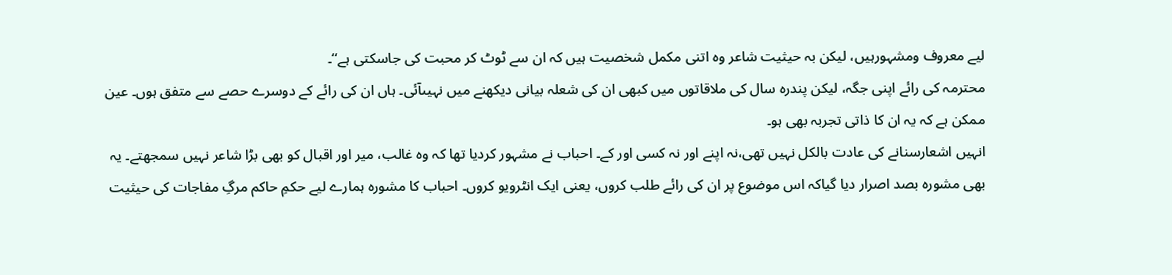لیے معروف ومشہورہیں، لیکن بہ حیثیت شاعر وہ اتنی مکمل شخصیت ہیں کہ ان سے ٹوٹ کر محبت کی جاسکتی ہے‘‘۔
محترمہ کی رائے اپنی جگہ، لیکن پندرہ سال کی ملاقاتوں میں کبھی ان کی شعلہ بیانی دیکھنے میں نہیںآئی۔ ہاں ان کی رائے کے دوسرے حصے سے متفق ہوں۔ عین ممکن ہے کہ یہ ان کا ذاتی تجربہ بھی ہو۔
انہیں اشعارسنانے کی عادت بالکل نہیں تھی،نہ اپنے اور نہ کسی اور کے۔ احباب نے مشہور کردیا تھا کہ وہ غالب، میر اور اقبال کو بھی بڑا شاعر نہیں سمجھتے۔ یہ بھی مشورہ بصد اصرار دیا گیاکہ اس موضوع پر ان کی رائے طلب کروں، یعنی ایک انٹرویو کروں۔ احباب کا مشورہ ہمارے لیے حکمِ حاکم مرگِ مفاجات کی حیثیت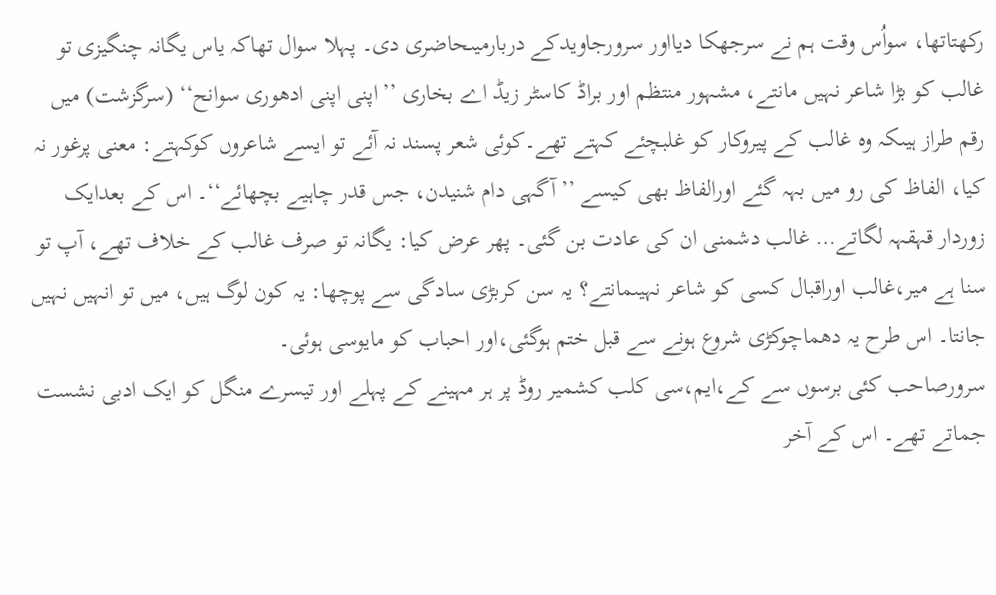رکھتاتھا، سواُس وقت ہم نے سرجھکا دیااور سرورجاویدکے دربارمیںحاضری دی۔ پہلا سوال تھاکہ یاس یگانہ چنگیزی تو غالب کو بڑا شاعر نہیں مانتے، مشہور منتظم اور براڈ کاسٹر زیڈ اے بخاری ’’اپنی اپنی ادھوری سوانح‘‘ (سرگزشت) میں رقم طراز ہیںکہ وہ غالب کے پیروکار کو غلبچئے کہتے تھے۔کوئی شعر پسند نہ آئے تو ایسے شاعروں کوکہتے: معنی پرغور نہ کیا، الفاظ کی رو میں بہہ گئے اورالفاظ بھی کیسے ’’آگہی دام شنیدن، جس قدر چاہیے بچھائے‘‘۔ اس کے بعدایک زوردار قہقہہ لگاتے… غالب دشمنی ان کی عادت بن گئی۔ پھر عرض کیا: یگانہ تو صرف غالب کے خلاف تھے، آپ تو سنا ہے میر،غالب اوراقبال کسی کو شاعر نہیںمانتے؟ یہ سن کربڑی سادگی سے پوچھا: یہ کون لوگ ہیں، میں تو انہیں نہیں جانتا۔ اس طرح یہ دھماچوکڑی شروع ہونے سے قبل ختم ہوگئی،اور احباب کو مایوسی ہوئی۔
سرورصاحب کئی برسوں سے کے،ایم،سی کلب کشمیر روڈ پر ہر مہینے کے پہلے اور تیسرے منگل کو ایک ادبی نشست جماتے تھے۔ اس کے آخر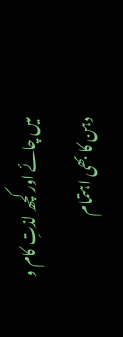میں چائے اور کچھ لذتِ کام و دہن کا بھی اہتمام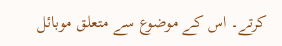کرتے۔ اس کے موضوع سے متعلق موبائل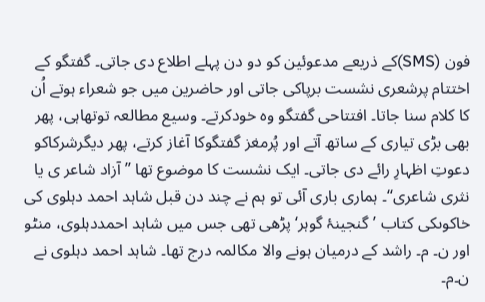فون (SMS)کے ذریعے مدعوئین کو دو دن پہلے اطلاع دی جاتی۔ گفتگو کے اختتام پرشعری نشست برپاکی جاتی اور حاضرین میں جو شعراء ہوتے اُن کا کلام سنا جاتا۔ افتتاحی گفتگو وہ خودکرتے۔ وسیع مطالعہ توتھاہی، پھر بھی بڑی تیاری کے ساتھ آتے اور پُرمغز گفتگوکا آغاز کرتے، پھر دیگرشرکاکو دعوتِ اظہارِ رائے دی جاتی۔ ایک نشست کا موضوع تھا ’’آزاد شاعر ی یا نثری شاعری‘‘۔ ہماری باری آئی تو ہم نے چند دن قبل شاہد احمد دہلوی کی خاکوںکی کتاب ’گنجینۂ گوہر‘ پڑھی تھی جس میں شاہد احمددہلوی، منٹو اور ن۔ م۔ راشد کے درمیان ہونے والا مکالمہ درج تھا۔ شاہد احمد دہلوی نے ن۔م۔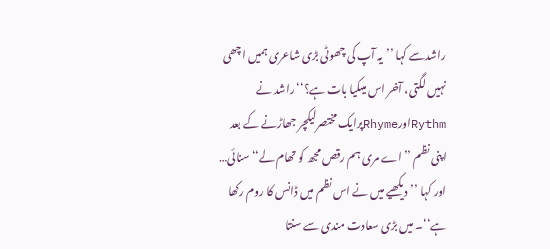راشدسے کہا ’’یہ آپ کی چھوٹی بڑی شاعری ہمیں اچھی نہیں لگتی، آخر اس میںکیا بات ہے؟‘‘راشد نے RythmاورRhymeپرایک مختصرلیکچر جھاڑنے کے بعد اپنی نظم ’’اے مری ہم رقص مجھ کو تھام لے‘‘سنائی… اور کہا ’’دیکھیے میں نے اس نظم میں ڈانس کا روم رکھا ہے‘‘۔ میں بڑی سعادت مندی سے سنتا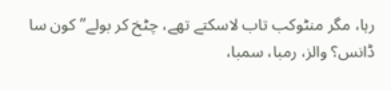رہا، مگر منٹوکب تاب لاسکتے تھے، چٹخ کر بولے’’کون سا ڈانس؟ والز، رمبا، سمبا،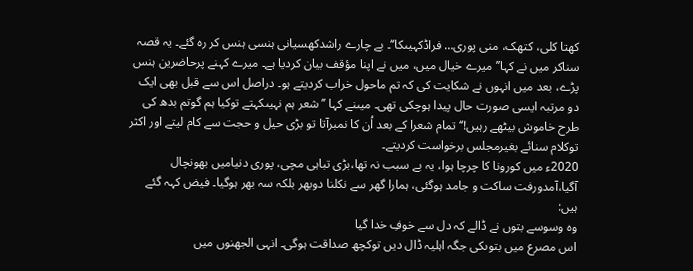کھتا کلی، کتھک، منی پوری… فراڈکہیںکا‘‘۔ بے چارے راشدکھسیانی ہنسی ہنس کر رہ گئے۔ یہ قصہ سناکر میں نے کہا’’میرے خیال میں، میں نے اپنا مؤقف بیان کردیا ہے۔ میرے کہنے پرحاضرین ہنس پڑے، بعد میں انہوں نے شکایت کی کہ تم ماحول خراب کردیتے ہو۔ دراصل اس سے قبل بھی ایک دو مرتبہ ایسی صورت حال پیدا ہوچکی تھی۔ میںنے کہا ’’شعر ہم نہیںکہتے توکیا ہم گوتم بدھ کی طرح خاموش بیٹھے رہیں!‘‘ تمام شعرا کے بعد اُن کا نمبرآتا تو بڑی حیل و حجت سے کام لیتے اور اکثر توکلام سنائے بغیرمجلس برخواست کردیتے۔
2020ء میں کورونا کا چرچا ہوا، یہ بے سبب نہ تھا،بڑی تباہی مچی، پوری دنیامیں بھونچال آگیا،آمدورفت ساکت و جامد ہوگئی، ہمارا گھر سے نکلنا دوبھر بلکہ سہ بھر ہوگیا۔ فیض کہہ گئے ہیں:
وہ وسوسے بتوں نے ڈالے کہ دل سے خوفِ خدا گیا
اس مصرع میں بتوںکی جگہ اہلیہ ڈال دیں توکچھ صداقت ہوگی۔ انہی الجھنوں میں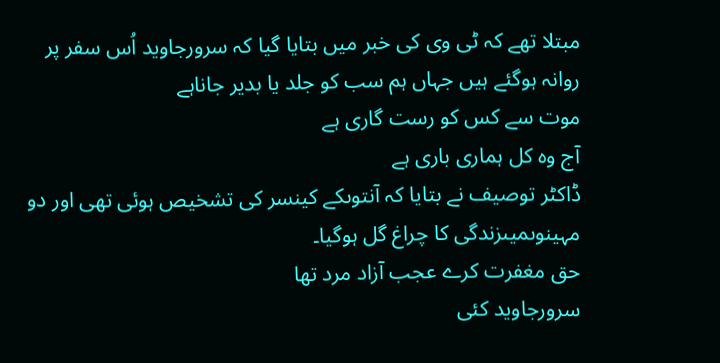مبتلا تھے کہ ٹی وی کی خبر میں بتایا گیا کہ سرورجاوید اُس سفر پر روانہ ہوگئے ہیں جہاں ہم سب کو جلد یا بدیر جاناہے
موت سے کس کو رست گاری ہے
آج وہ کل ہماری باری ہے
ڈاکٹر توصیف نے بتایا کہ آنتوںکے کینسر کی تشخیص ہوئی تھی اور دو مہینوںمیںزندگی کا چراغ گل ہوگیا۔
حق مغفرت کرے عجب آزاد مرد تھا
سرورجاوید کئی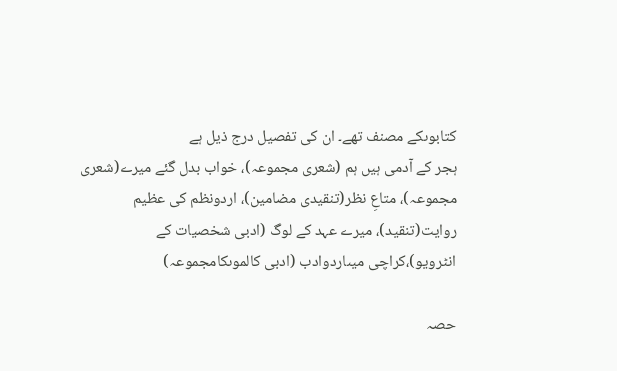کتابوںکے مصنف تھے۔ ان کی تفصیل درج ذیل ہے
ہجر کے آدمی ہیں ہم (شعری مجموعہ)، خواب بدل گئے میرے(شعری مجموعہ)، متاعِ نظر(تنقیدی مضامین)، اردونظم کی عظیم روایت(تنقید)، میرے عہد کے لوگ (ادبی شخصیات کے انٹرویو)،کراچی میںاردوادب (ادبی کالموںکامجموعہ)

حصہ